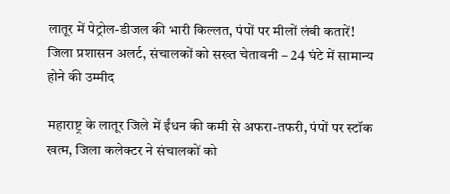लातूर में पेट्रोल-डीजल की भारी किल्लत, पंपों पर मीलों लंबी कतारें! जिला प्रशासन अलर्ट, संचालकों को सख्त चेतावनी – 24 घंटे में सामान्य होने की उम्मीद

महाराष्ट्र के लातूर जिले में ईंधन की कमी से अफरा-तफरी, पंपों पर स्टॉक खत्म, जिला कलेक्टर ने संचालकों को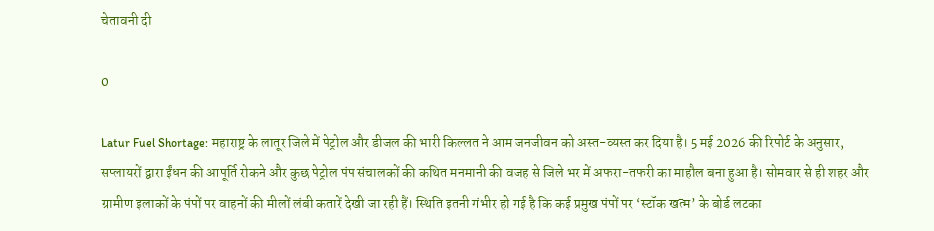चेतावनी दी

0

Latur Fuel Shortage: महाराष्ट्र के लातूर जिले में पेट्रोल और डीजल की भारी किल्लत ने आम जनजीवन को अस्त-व्यस्त कर दिया है। 5 मई 2026 की रिपोर्ट के अनुसार, सप्लायरों द्वारा ईंधन की आपूर्ति रोकने और कुछ पेट्रोल पंप संचालकों की कथित मनमानी की वजह से जिले भर में अफरा-तफरी का माहौल बना हुआ है। सोमवार से ही शहर और ग्रामीण इलाकों के पंपों पर वाहनों की मीलों लंबी कतारें देखी जा रही हैं। स्थिति इतनी गंभीर हो गई है कि कई प्रमुख पंपों पर ‘स्टॉक खत्म’ के बोर्ड लटका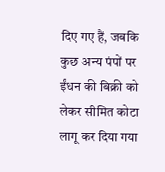दिए गए हैं, जबकि कुछ अन्य पंपों पर ईंधन की बिक्री को लेकर सीमित कोटा लागू कर दिया गया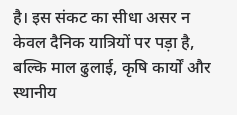है। इस संकट का सीधा असर न केवल दैनिक यात्रियों पर पड़ा है, बल्कि माल ढुलाई, कृषि कार्यों और स्थानीय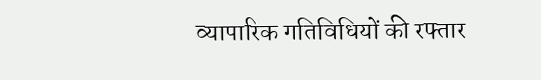व्यापारिक गतिविधियों की रफ्तार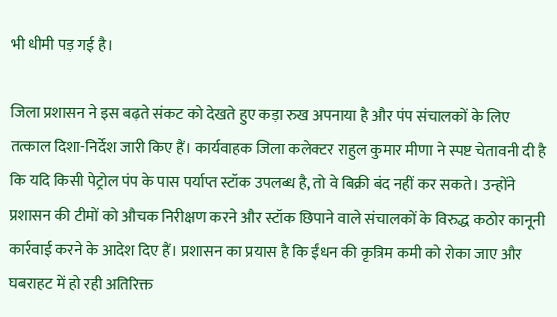भी धीमी पड़ गई है।

जिला प्रशासन ने इस बढ़ते संकट को देखते हुए कड़ा रुख अपनाया है और पंप संचालकों के लिए तत्काल दिशा-निर्देश जारी किए हैं। कार्यवाहक जिला कलेक्टर राहुल कुमार मीणा ने स्पष्ट चेतावनी दी है कि यदि किसी पेट्रोल पंप के पास पर्याप्त स्टॉक उपलब्ध है, तो वे बिक्री बंद नहीं कर सकते। उन्होंने प्रशासन की टीमों को औचक निरीक्षण करने और स्टॉक छिपाने वाले संचालकों के विरुद्ध कठोर कानूनी कार्रवाई करने के आदेश दिए हैं। प्रशासन का प्रयास है कि ईंधन की कृत्रिम कमी को रोका जाए और घबराहट में हो रही अतिरिक्त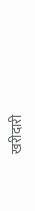खरीदारी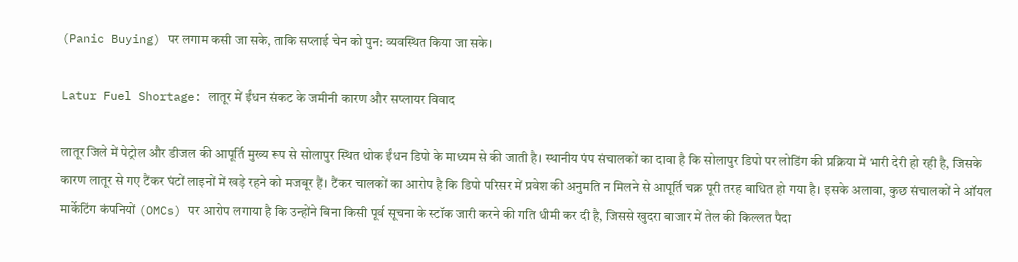(Panic Buying) पर लगाम कसी जा सके, ताकि सप्लाई चेन को पुन: व्यवस्थित किया जा सके।

Latur Fuel Shortage: लातूर में ईंधन संकट के जमीनी कारण और सप्लायर विवाद

लातूर जिले में पेट्रोल और डीजल की आपूर्ति मुख्य रूप से सोलापुर स्थित थोक ईंधन डिपो के माध्यम से की जाती है। स्थानीय पंप संचालकों का दावा है कि सोलापुर डिपो पर लोडिंग की प्रक्रिया में भारी देरी हो रही है, जिसके कारण लातूर से गए टैंकर घंटों लाइनों में खड़े रहने को मजबूर हैं। टैंकर चालकों का आरोप है कि डिपो परिसर में प्रवेश की अनुमति न मिलने से आपूर्ति चक्र पूरी तरह बाधित हो गया है। इसके अलावा, कुछ संचालकों ने ऑयल मार्केटिंग कंपनियों (OMCs) पर आरोप लगाया है कि उन्होंने बिना किसी पूर्व सूचना के स्टॉक जारी करने की गति धीमी कर दी है, जिससे खुदरा बाजार में तेल की किल्लत पैदा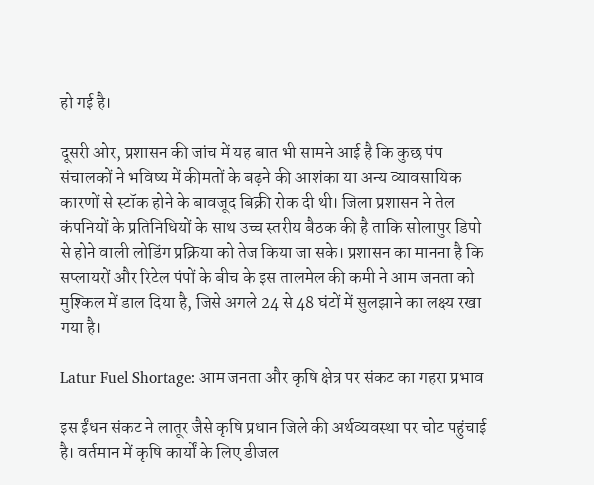हो गई है।

दूसरी ओर, प्रशासन की जांच में यह बात भी सामने आई है कि कुछ पंप संचालकों ने भविष्य में कीमतों के बढ़ने की आशंका या अन्य व्यावसायिक कारणों से स्टॉक होने के बावजूद बिक्री रोक दी थी। जिला प्रशासन ने तेल कंपनियों के प्रतिनिधियों के साथ उच्च स्तरीय बैठक की है ताकि सोलापुर डिपो से होने वाली लोडिंग प्रक्रिया को तेज किया जा सके। प्रशासन का मानना है कि सप्लायरों और रिटेल पंपों के बीच के इस तालमेल की कमी ने आम जनता को मुश्किल में डाल दिया है, जिसे अगले 24 से 48 घंटों में सुलझाने का लक्ष्य रखा गया है।

Latur Fuel Shortage: आम जनता और कृषि क्षेत्र पर संकट का गहरा प्रभाव

इस ईंधन संकट ने लातूर जैसे कृषि प्रधान जिले की अर्थव्यवस्था पर चोट पहुंचाई है। वर्तमान में कृषि कार्यों के लिए डीजल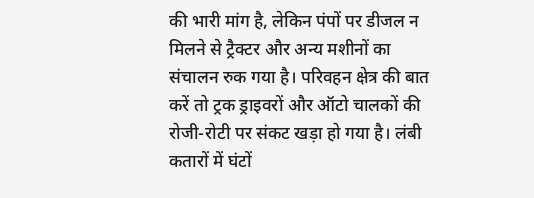की भारी मांग है, लेकिन पंपों पर डीजल न मिलने से ट्रैक्टर और अन्य मशीनों का संचालन रुक गया है। परिवहन क्षेत्र की बात करें तो ट्रक ड्राइवरों और ऑटो चालकों की रोजी-रोटी पर संकट खड़ा हो गया है। लंबी कतारों में घंटों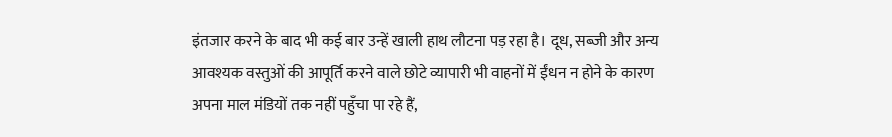इंतजार करने के बाद भी कई बार उन्हें खाली हाथ लौटना पड़ रहा है। दूध, सब्जी और अन्य आवश्यक वस्तुओं की आपूर्ति करने वाले छोटे व्यापारी भी वाहनों में ईंधन न होने के कारण अपना माल मंडियों तक नहीं पहुँचा पा रहे हैं,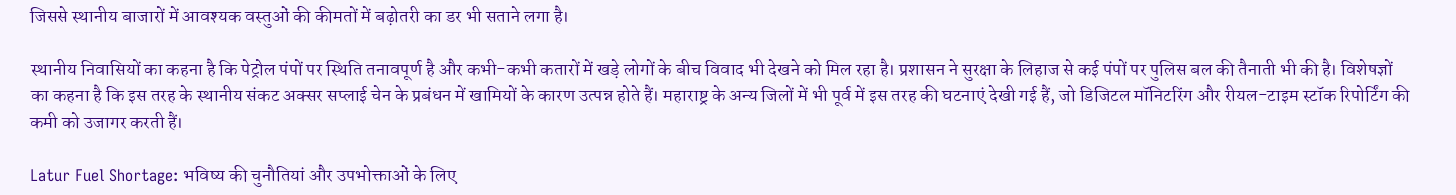जिससे स्थानीय बाजारों में आवश्यक वस्तुओं की कीमतों में बढ़ोतरी का डर भी सताने लगा है।

स्थानीय निवासियों का कहना है कि पेट्रोल पंपों पर स्थिति तनावपूर्ण है और कभी-कभी कतारों में खड़े लोगों के बीच विवाद भी देखने को मिल रहा है। प्रशासन ने सुरक्षा के लिहाज से कई पंपों पर पुलिस बल की तैनाती भी की है। विशेषज्ञों का कहना है कि इस तरह के स्थानीय संकट अक्सर सप्लाई चेन के प्रबंधन में खामियों के कारण उत्पन्न होते हैं। महाराष्ट्र के अन्य जिलों में भी पूर्व में इस तरह की घटनाएं देखी गई हैं, जो डिजिटल मॉनिटरिंग और रीयल-टाइम स्टॉक रिपोर्टिंग की कमी को उजागर करती हैं।

Latur Fuel Shortage: भविष्य की चुनौतियां और उपभोक्ताओं के लिए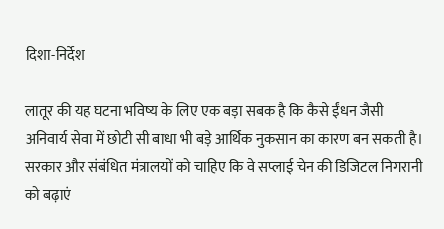दिशा-निर्देश

लातूर की यह घटना भविष्य के लिए एक बड़ा सबक है कि कैसे ईंधन जैसी अनिवार्य सेवा में छोटी सी बाधा भी बड़े आर्थिक नुकसान का कारण बन सकती है। सरकार और संबंधित मंत्रालयों को चाहिए कि वे सप्लाई चेन की डिजिटल निगरानी को बढ़ाएं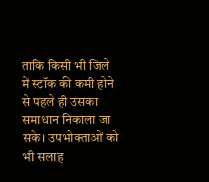ताकि किसी भी जिले में स्टॉक की कमी होने से पहले ही उसका समाधान निकाला जा सके। उपभोक्ताओं को भी सलाह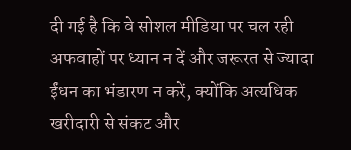दी गई है कि वे सोशल मीडिया पर चल रही अफवाहों पर ध्यान न दें और जरूरत से ज्यादा ईंधन का भंडारण न करें, क्योंकि अत्यधिक खरीदारी से संकट और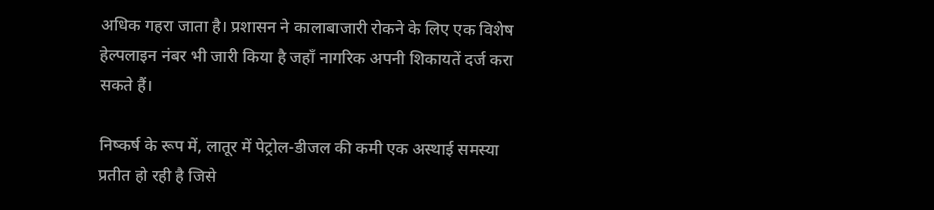अधिक गहरा जाता है। प्रशासन ने कालाबाजारी रोकने के लिए एक विशेष हेल्पलाइन नंबर भी जारी किया है जहाँ नागरिक अपनी शिकायतें दर्ज करा सकते हैं।

निष्कर्ष के रूप में, लातूर में पेट्रोल-डीजल की कमी एक अस्थाई समस्या प्रतीत हो रही है जिसे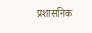प्रशासनिक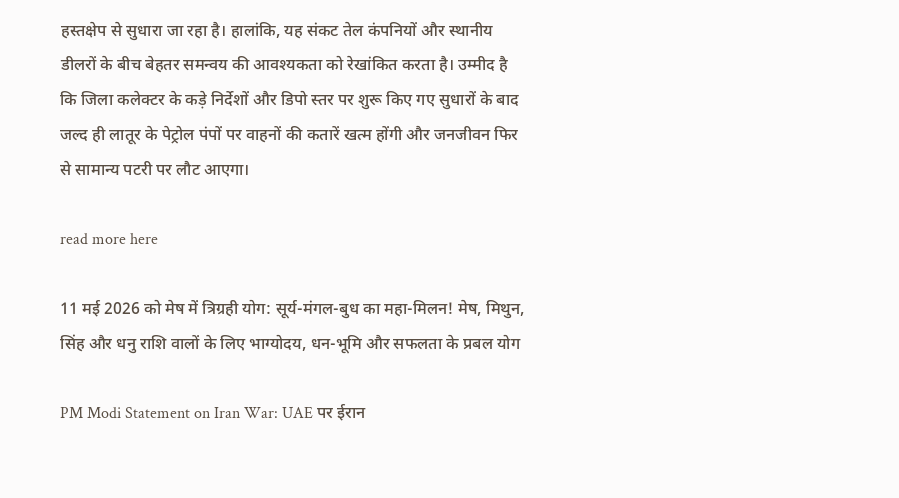हस्तक्षेप से सुधारा जा रहा है। हालांकि, यह संकट तेल कंपनियों और स्थानीय डीलरों के बीच बेहतर समन्वय की आवश्यकता को रेखांकित करता है। उम्मीद है कि जिला कलेक्टर के कड़े निर्देशों और डिपो स्तर पर शुरू किए गए सुधारों के बाद जल्द ही लातूर के पेट्रोल पंपों पर वाहनों की कतारें खत्म होंगी और जनजीवन फिर से सामान्य पटरी पर लौट आएगा।

read more here

11 मई 2026 को मेष में त्रिग्रही योग: सूर्य-मंगल-बुध का महा-मिलन! मेष, मिथुन, सिंह और धनु राशि वालों के लिए भाग्योदय, धन-भूमि और सफलता के प्रबल योग

PM Modi Statement on Iran War: UAE पर ईरान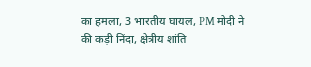का हमला, 3 भारतीय घायल, PM मोदी ने की कड़ी निंदा, क्षेत्रीय शांति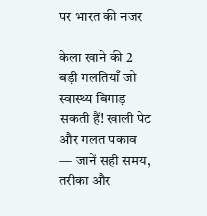पर भारत की नजर

केला खाने की 2 बड़ी गलतियाँ जो स्वास्थ्य बिगाड़ सकती हैं! खाली पेट और गलत पकाव — जानें सही समय, तरीका और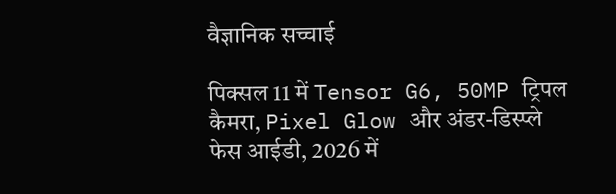वैज्ञानिक सच्चाई

पिक्सल 11 में Tensor G6, 50MP ट्रिपल कैमरा, Pixel Glow और अंडर-डिस्प्ले फेस आईडी, 2026 में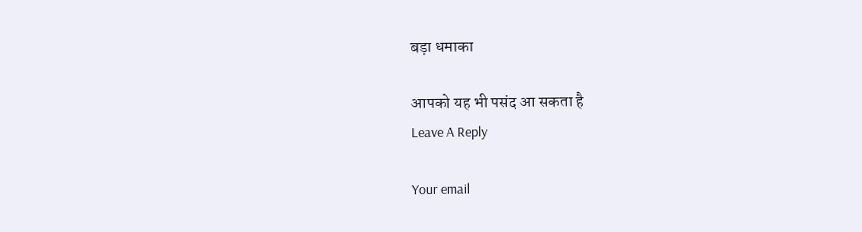बड़ा धमाका

आपको यह भी पसंद आ सकता है
Leave A Reply

Your email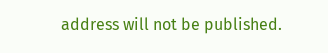address will not be published.